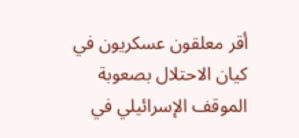أقر معلقون عسكريون في كيان الاحتلال بصعوبة الموقف الإسرائيلي في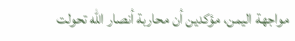مواجهة اليمن، مؤكدين أن محاربة أنصار الله تحولت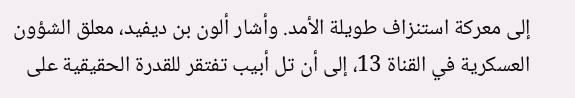إلى معركة استنزاف طويلة الأمد. وأشار ألون بن ديفيد، معلق الشؤون العسكرية في القناة 13، إلى أن تل أبيب تفتقر للقدرة الحقيقية على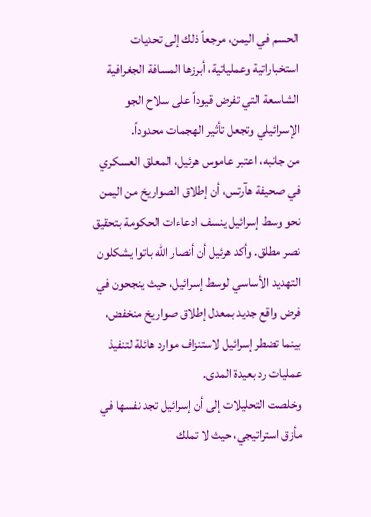الحسم في اليمن، مرجعاً ذلك إلى تحديات استخباراتية وعملياتية، أبرزها المسافة الجغرافية الشاسعة التي تفرض قيوداً على سلاح الجو الإسرائيلي وتجعل تأثير الهجمات محدوداً.
من جانبه، اعتبر عاموس هرئيل، المعلق العسكري في صحيفة هآرتس، أن إطلاق الصواريخ من اليمن نحو وسط إسرائيل ينسف ادعاءات الحكومة بتحقيق نصر مطلق. وأكد هرئيل أن أنصار الله باتوا يشكلون التهديد الأساسي لوسط إسرائيل، حيث ينجحون في فرض واقع جديد بمعدل إطلاق صواريخ منخفض، بينما تضطر إسرائيل لاستنزاف موارد هائلة لتنفيذ عمليات رد بعيدة المدى.
وخلصت التحليلات إلى أن إسرائيل تجد نفسها في مأزق استراتيجي، حيث لا تملك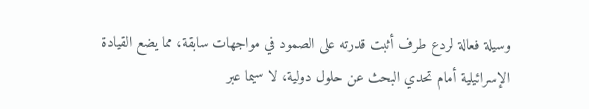وسيلة فعالة لردع طرف أثبت قدرته على الصمود في مواجهات سابقة، مما يضع القيادة الإسرائيلية أمام تحدي البحث عن حلول دولية، لا سيما عبر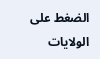الضغط على الولايات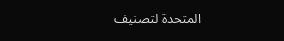المتحدة لتصنيف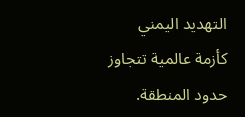التهديد اليمني كأزمة عالمية تتجاوز حدود المنطقة.